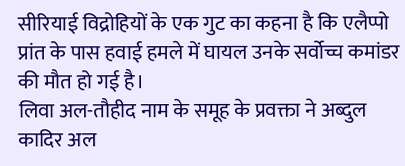सीरियाई विद्रोहियों के एक गुट का कहना है कि एलैप्पो प्रांत के पास हवाई हमले में घायल उनके सर्वोच्च कमांडर की मौत हो गई है।
लिवा अल-तौहीद नाम के समूह के प्रवक्ता ने अब्दुल कादिर अल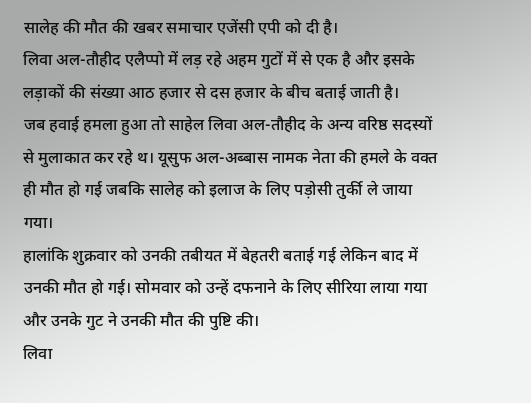सालेह की मौत की खबर समाचार एजेंसी एपी को दी है।
लिवा अल-तौहीद एलैप्पो में लड़ रहे अहम गुटों में से एक है और इसके लड़ाकों की संख्या आठ हजार से दस हजार के बीच बताई जाती है।
जब हवाई हमला हुआ तो साहेल लिवा अल-तौहीद के अन्य वरिष्ठ सदस्यों से मुलाकात कर रहे थ। यूसुफ अल-अब्बास नामक नेता की हमले के वक्त ही मौत हो गई जबकि सालेह को इलाज के लिए पड़ोसी तुर्की ले जाया गया।
हालांकि शुक्रवार को उनकी तबीयत में बेहतरी बताई गई लेकिन बाद में उनकी मौत हो गई। सोमवार को उन्हें दफनाने के लिए सीरिया लाया गया और उनके गुट ने उनकी मौत की पुष्टि की।
लिवा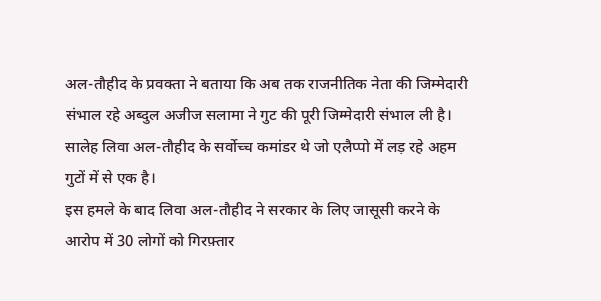अल-तौहीद के प्रवक्ता ने बताया कि अब तक राजनीतिक नेता की जिम्मेदारी संभाल रहे अब्दुल अजीज सलामा ने गुट की पूरी जिम्मेदारी संभाल ली है।
सालेह लिवा अल-तौहीद के सर्वोच्च कमांडर थे जो एलैप्पो में लड़ रहे अहम गुटों में से एक है।
इस हमले के बाद लिवा अल-तौहीद ने सरकार के लिए जासूसी करने के आरोप में 30 लोगों को गिरफ़्तार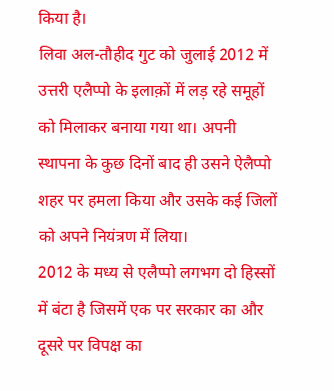किया है।
लिवा अल-तौहीद गुट को जुलाई 2012 में उत्तरी एलैप्पो के इलाक़ों में लड़ रहे समूहों को मिलाकर बनाया गया था। अपनी स्थापना के कुछ दिनों बाद ही उसने ऐलैप्पो शहर पर हमला किया और उसके कई जिलों को अपने नियंत्रण में लिया।
2012 के मध्य से एलैप्पो लगभग दो हिस्सों में बंटा है जिसमें एक पर सरकार का और दूसरे पर विपक्ष का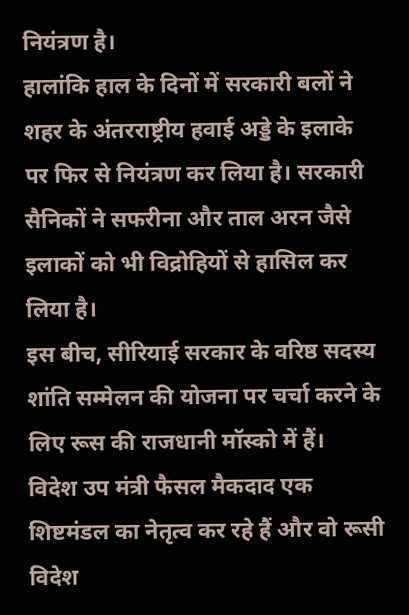नियंत्रण है।
हालांकि हाल के दिनों में सरकारी बलों ने शहर के अंतरराष्ट्रीय हवाई अड्डे के इलाके पर फिर से नियंत्रण कर लिया है। सरकारी सैनिकों ने सफरीना और ताल अरन जैसे इलाकों को भी विद्रोहियों से हासिल कर लिया है।
इस बीच, सीरियाई सरकार के वरिष्ठ सदस्य शांति सम्मेलन की योजना पर चर्चा करने के लिए रूस की राजधानी मॉस्को में हैं।
विदेश उप मंत्री फैसल मैकदाद एक शिष्टमंडल का नेतृत्व कर रहे हैं और वो रूसी विदेश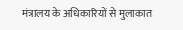मंत्रालय के अधिकारियों से मुलाकात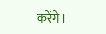करेंगे।